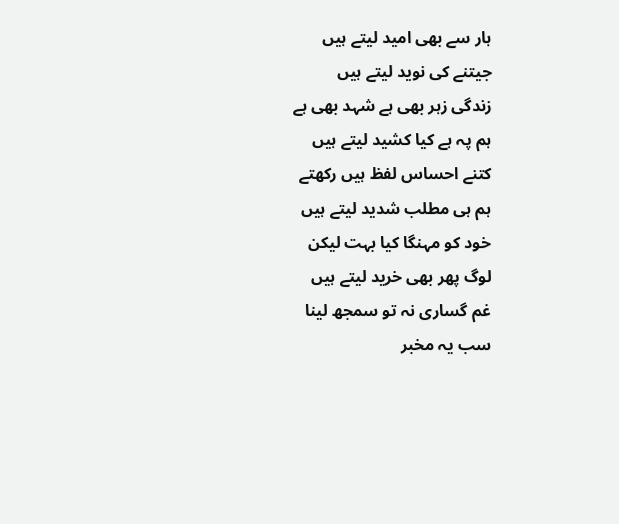ہار سے بھی امید لیتے ہیں
جیتنے کی نوید لیتے ہیں
زندگی زہر بھی ہے شہد بھی ہے
ہم پہ ہے کیا کشید لیتے ہیں
کتنے احساس لفظ ہیں رکھتے
ہم ہی مطلب شدید لیتے ہیں
خود کو مہنگا کیا بہت لیکن
لوگ پھر بھی خرید لیتے ہیں
غم گساری نہ تو سمجھ لینا
سب یہ مخبر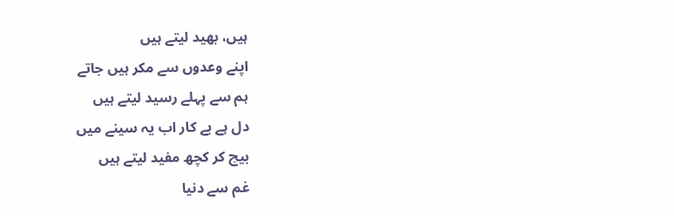ہیں، بھید لیتے ہیں
اپنے وعدوں سے مکر ہیں جاتے
ہم سے پہلے رسید لیتے ہیں
دل ہے بے کار اب یہ سینے میں
بیچ کر کچھ مفید لیتے ہیں
غم سے دنیا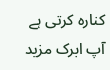کنارہ کرتی ہے
آپ ابرک مزید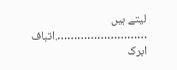لیتے ہیں
……………………….اتباف ابرک